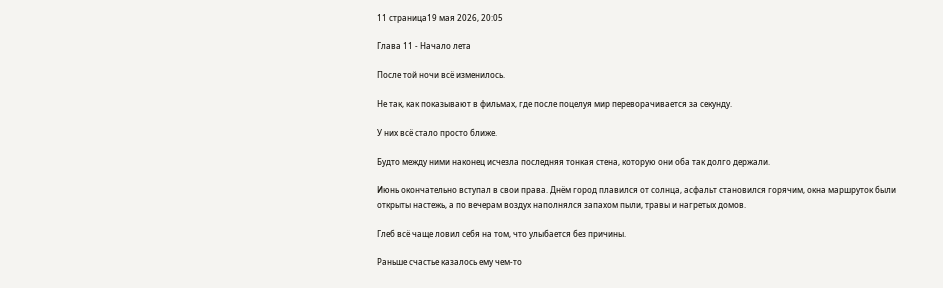11 страница19 мая 2026, 20:05

Глава 11 - Начало лета

После той ночи всё изменилось.

Не так, как показывают в фильмах, где после поцелуя мир переворачивается за секунду.

У них всё стало просто ближе.

Будто между ними наконец исчезла последняя тонкая стена, которую они оба так долго держали.

Июнь окончательно вступал в свои права. Днём город плавился от солнца, асфальт становился горячим, окна маршруток были открыты настежь, а по вечерам воздух наполнялся запахом пыли, травы и нагретых домов.

Глеб всё чаще ловил себя на том, что улыбается без причины.

Раньше счастье казалось ему чем-то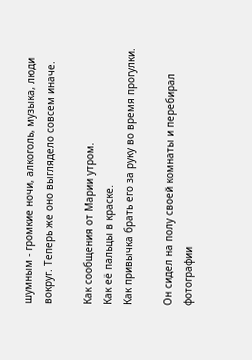шумным - громкие ночи, алкоголь, музыка, люди вокруг. Теперь же оно выглядело совсем иначе.

Как сообщения от Марии утром.
Как её пальцы в краске.
Как привычка брать его за руку во время прогулки.

Он сидел на полу своей комнаты и перебирал фотографии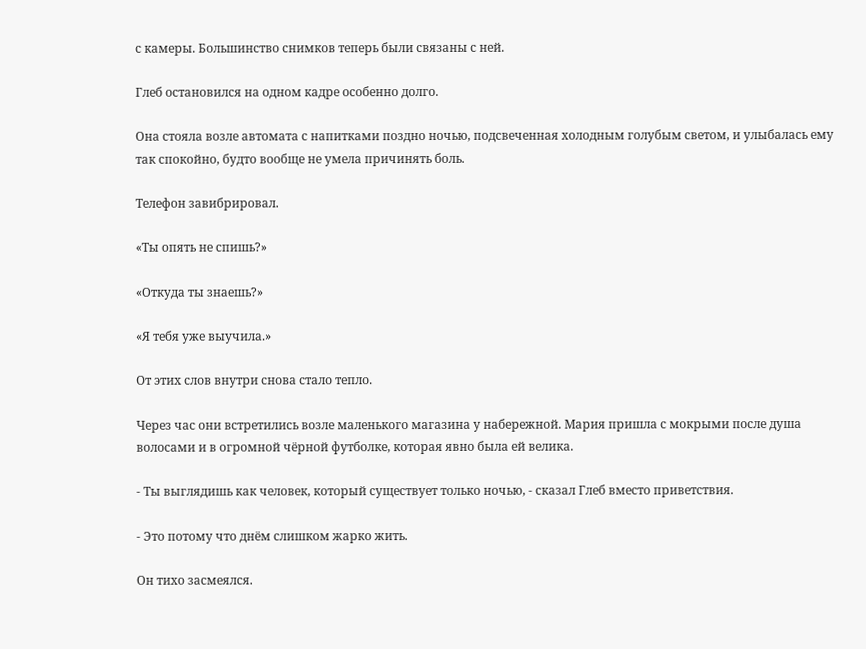с камеры. Большинство снимков теперь были связаны с ней.

Глеб остановился на одном кадре особенно долго.

Она стояла возле автомата с напитками поздно ночью, подсвеченная холодным голубым светом, и улыбалась ему так спокойно, будто вообще не умела причинять боль.

Телефон завибрировал.

«Ты опять не спишь?»

«Откуда ты знаешь?»

«Я тебя уже выучила.»

От этих слов внутри снова стало тепло.

Через час они встретились возле маленького магазина у набережной. Мария пришла с мокрыми после душа волосами и в огромной чёрной футболке, которая явно была ей велика.

- Ты выглядишь как человек, который существует только ночью, - сказал Глеб вместо приветствия.

- Это потому что днём слишком жарко жить.

Он тихо засмеялся.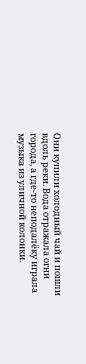Они купили холодный чай и пошли вдоль реки. Вода отражала огни города, а где-то неподалёку играла музыка из уличной колонки.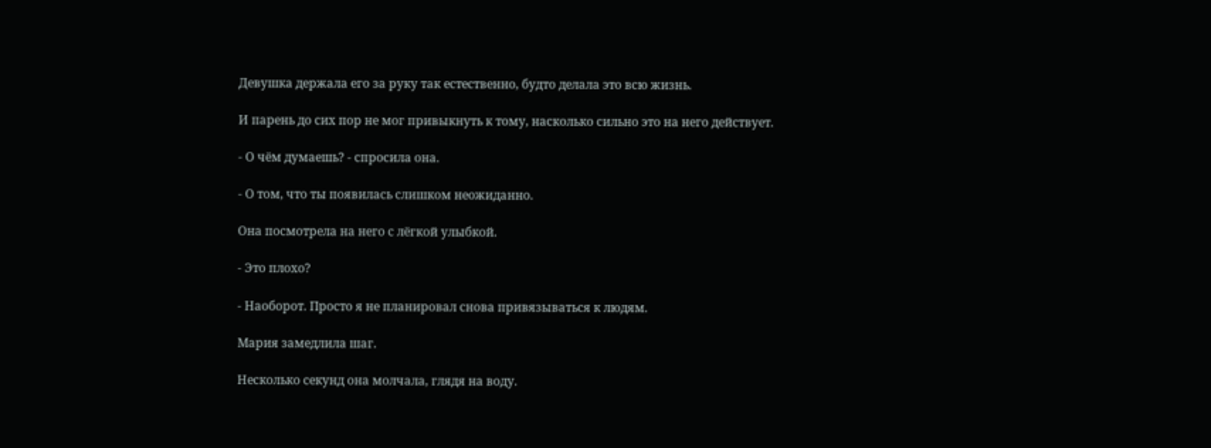Девушка держала его за руку так естественно, будто делала это всю жизнь.

И парень до сих пор не мог привыкнуть к тому, насколько сильно это на него действует.

- О чём думаешь? - спросила она.

- О том, что ты появилась слишком неожиданно.

Она посмотрела на него с лёгкой улыбкой.

- Это плохо?

- Наоборот. Просто я не планировал снова привязываться к людям.

Мария замедлила шаг.

Несколько секунд она молчала, глядя на воду.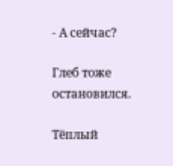- А сейчас?

Глеб тоже остановился.

Тёплый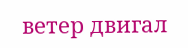ветер двигал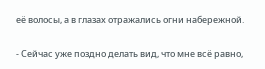её волосы, а в глазах отражались огни набережной.

- Сейчас уже поздно делать вид, что мне всё равно,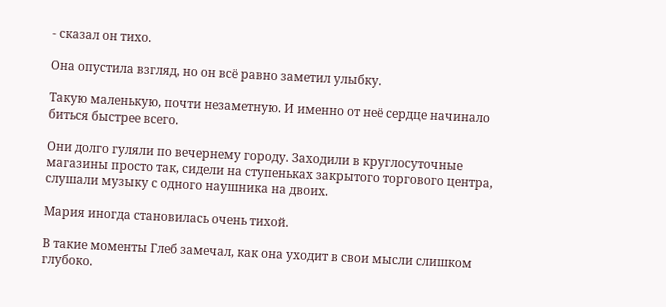- сказал он тихо.

Она опустила взгляд, но он всё равно заметил улыбку.

Такую маленькую, почти незаметную. И именно от неё сердце начинало биться быстрее всего.

Они долго гуляли по вечернему городу. Заходили в круглосуточные магазины просто так, сидели на ступеньках закрытого торгового центра, слушали музыку с одного наушника на двоих.

Мария иногда становилась очень тихой.

В такие моменты Глеб замечал, как она уходит в свои мысли слишком глубоко.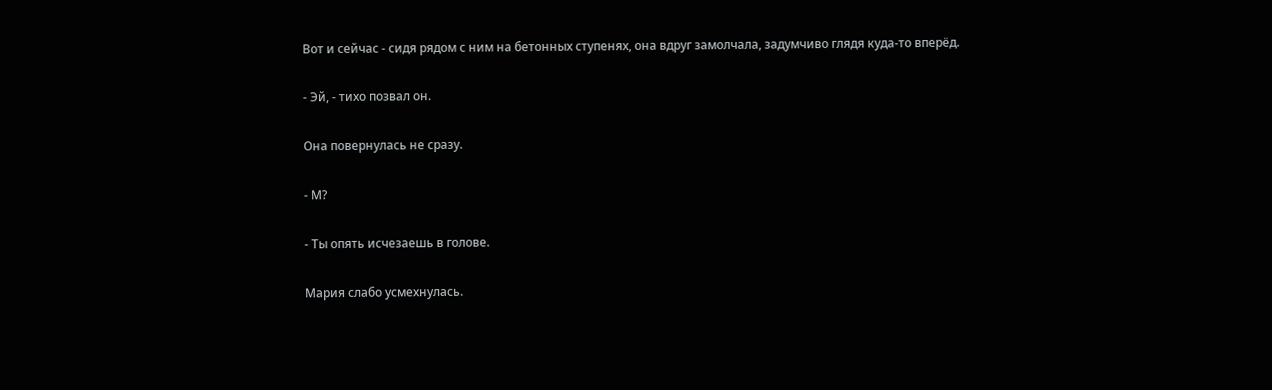Вот и сейчас - сидя рядом с ним на бетонных ступенях, она вдруг замолчала, задумчиво глядя куда-то вперёд.

- Эй, - тихо позвал он.

Она повернулась не сразу.

- М?

- Ты опять исчезаешь в голове.

Мария слабо усмехнулась.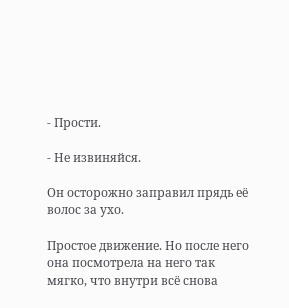- Прости.

- Не извиняйся.

Он осторожно заправил прядь её волос за ухо.

Простое движение. Но после него она посмотрела на него так мягко, что внутри всё снова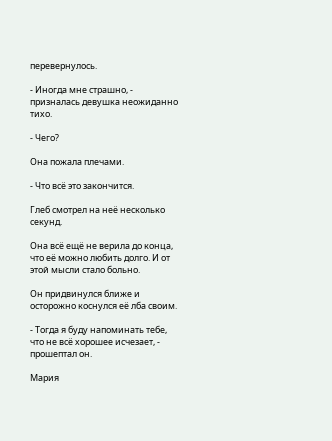перевернулось.

- Иногда мне страшно, - призналась девушка неожиданно тихо.

- Чего?

Она пожала плечами.

- Что всё это закончится.

Глеб смотрел на неё несколько секунд.

Она всё ещё не верила до конца, что её можно любить долго. И от этой мысли стало больно.

Он придвинулся ближе и осторожно коснулся её лба своим.

- Тогда я буду напоминать тебе, что не всё хорошее исчезает, - прошептал он.

Мария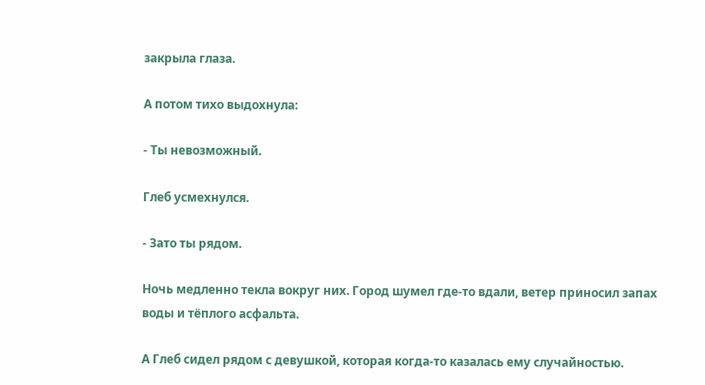закрыла глаза.

А потом тихо выдохнула:

- Ты невозможный.

Глеб усмехнулся.

- Зато ты рядом.

Ночь медленно текла вокруг них. Город шумел где-то вдали, ветер приносил запах воды и тёплого асфальта.

А Глеб сидел рядом с девушкой, которая когда-то казалась ему случайностью.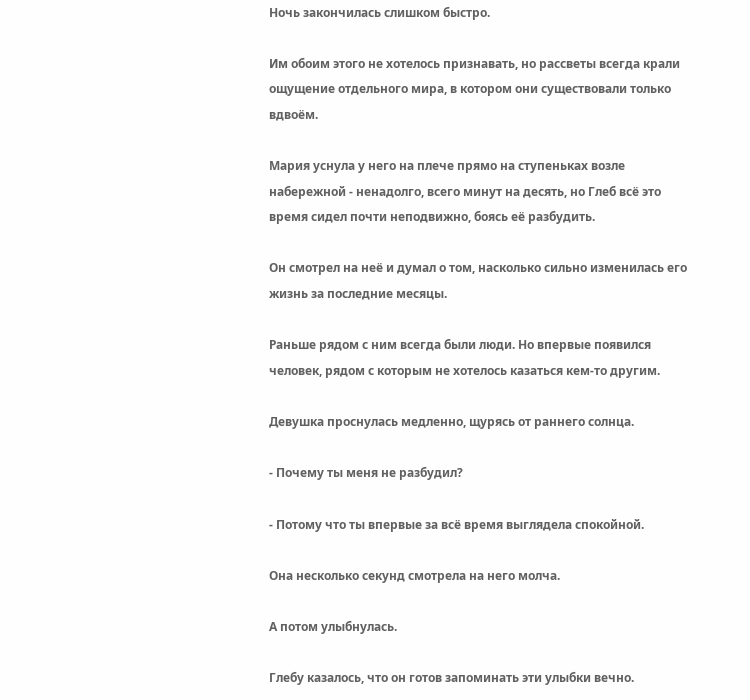Ночь закончилась слишком быстро.

Им обоим этого не хотелось признавать, но рассветы всегда крали ощущение отдельного мира, в котором они существовали только вдвоём.

Мария уснула у него на плече прямо на ступеньках возле набережной - ненадолго, всего минут на десять, но Глеб всё это время сидел почти неподвижно, боясь её разбудить.

Он смотрел на неё и думал о том, насколько сильно изменилась его жизнь за последние месяцы.

Раньше рядом с ним всегда были люди. Но впервые появился человек, рядом с которым не хотелось казаться кем-то другим.

Девушка проснулась медленно, щурясь от раннего солнца.

- Почему ты меня не разбудил?

- Потому что ты впервые за всё время выглядела спокойной.

Она несколько секунд смотрела на него молча.

А потом улыбнулась.

Глебу казалось, что он готов запоминать эти улыбки вечно.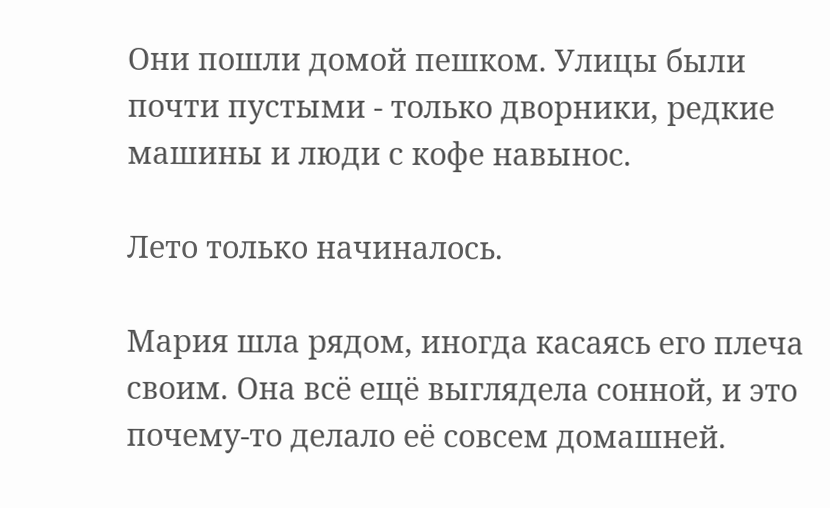Они пошли домой пешком. Улицы были почти пустыми - только дворники, редкие машины и люди с кофе навынос.

Лето только начиналось.

Мария шла рядом, иногда касаясь его плеча своим. Она всё ещё выглядела сонной, и это почему-то делало её совсем домашней.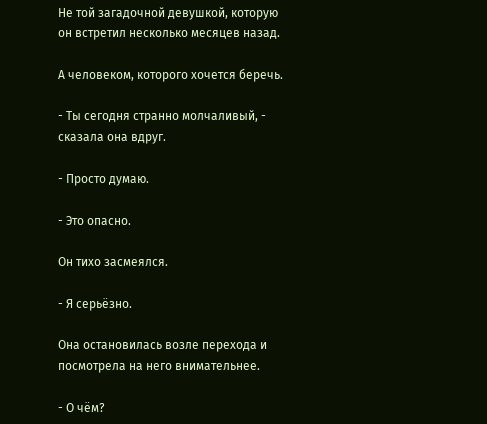Не той загадочной девушкой, которую он встретил несколько месяцев назад.

А человеком, которого хочется беречь.

- Ты сегодня странно молчаливый, - сказала она вдруг.

- Просто думаю.

- Это опасно.

Он тихо засмеялся.

- Я серьёзно.

Она остановилась возле перехода и посмотрела на него внимательнее.

- О чём?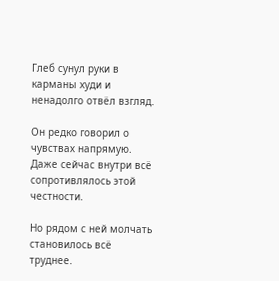Глеб сунул руки в карманы худи и ненадолго отвёл взгляд.

Он редко говорил о чувствах напрямую. Даже сейчас внутри всё сопротивлялось этой честности.

Но рядом с ней молчать становилось всё труднее.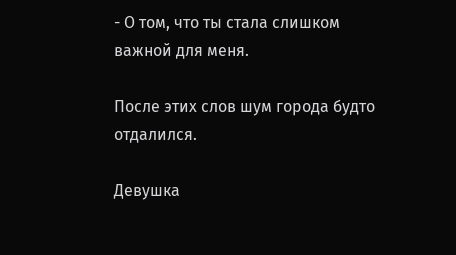- О том, что ты стала слишком важной для меня.

После этих слов шум города будто отдалился.

Девушка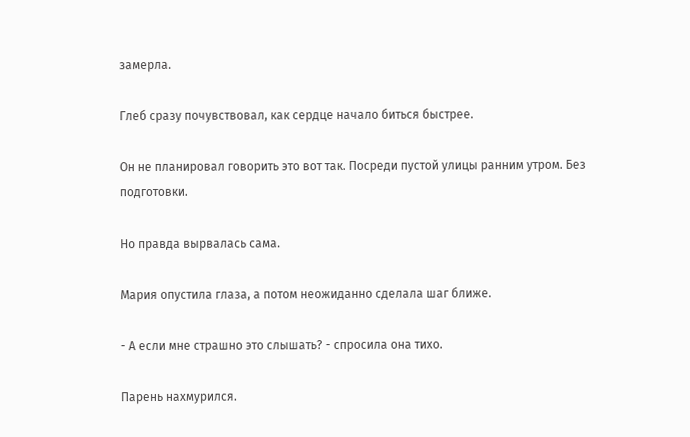замерла.

Глеб сразу почувствовал, как сердце начало биться быстрее.

Он не планировал говорить это вот так. Посреди пустой улицы ранним утром. Без подготовки.

Но правда вырвалась сама.

Мария опустила глаза, а потом неожиданно сделала шаг ближе.

- А если мне страшно это слышать? - спросила она тихо.

Парень нахмурился.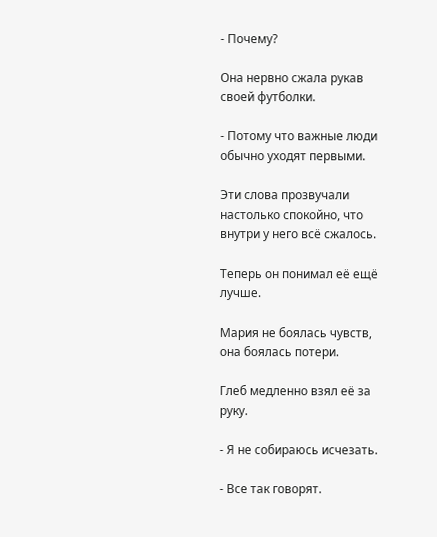- Почему?

Она нервно сжала рукав своей футболки.

- Потому что важные люди обычно уходят первыми.

Эти слова прозвучали настолько спокойно, что внутри у него всё сжалось.

Теперь он понимал её ещё лучше.

Мария не боялась чувств, она боялась потери.

Глеб медленно взял её за руку.

- Я не собираюсь исчезать.

- Все так говорят.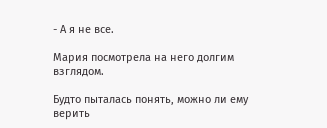- А я не все.

Мария посмотрела на него долгим взглядом.

Будто пыталась понять, можно ли ему верить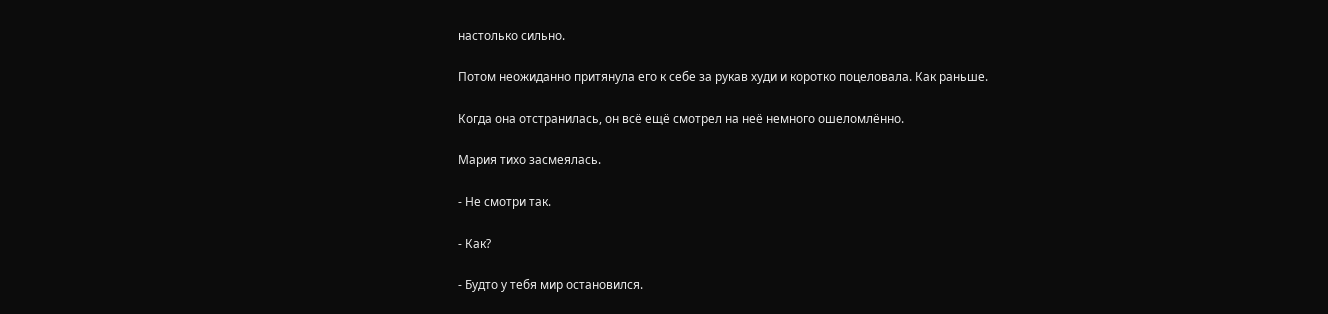настолько сильно.

Потом неожиданно притянула его к себе за рукав худи и коротко поцеловала. Как раньше.

Когда она отстранилась, он всё ещё смотрел на неё немного ошеломлённо.

Мария тихо засмеялась.

- Не смотри так.

- Как?

- Будто у тебя мир остановился.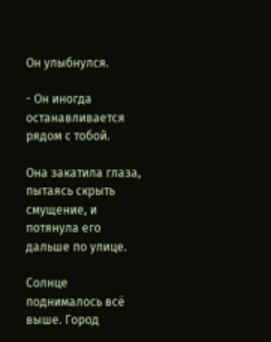Он улыбнулся.

- Он иногда останавливается рядом с тобой.

Она закатила глаза, пытаясь скрыть смущение, и потянула его дальше по улице.

Солнце поднималось всё выше. Город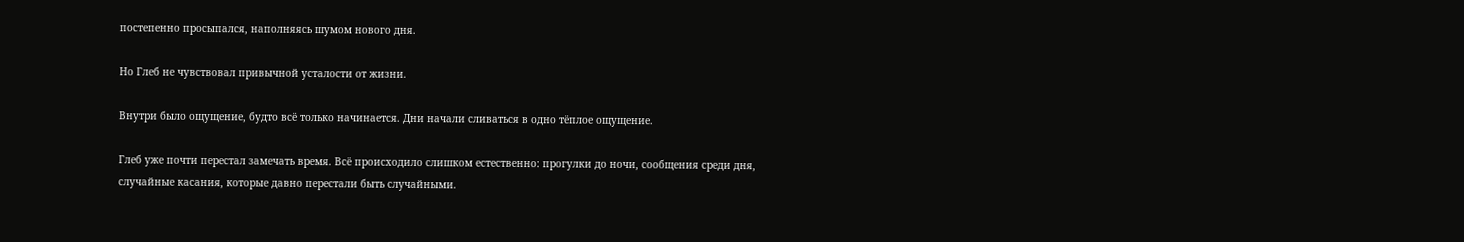постепенно просыпался, наполняясь шумом нового дня.

Но Глеб не чувствовал привычной усталости от жизни.

Внутри было ощущение, будто всё только начинается. Дни начали сливаться в одно тёплое ощущение.

Глеб уже почти перестал замечать время. Всё происходило слишком естественно: прогулки до ночи, сообщения среди дня, случайные касания, которые давно перестали быть случайными.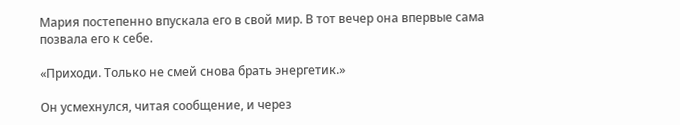Мария постепенно впускала его в свой мир. В тот вечер она впервые сама позвала его к себе.

«Приходи. Только не смей снова брать энергетик.»

Он усмехнулся, читая сообщение, и через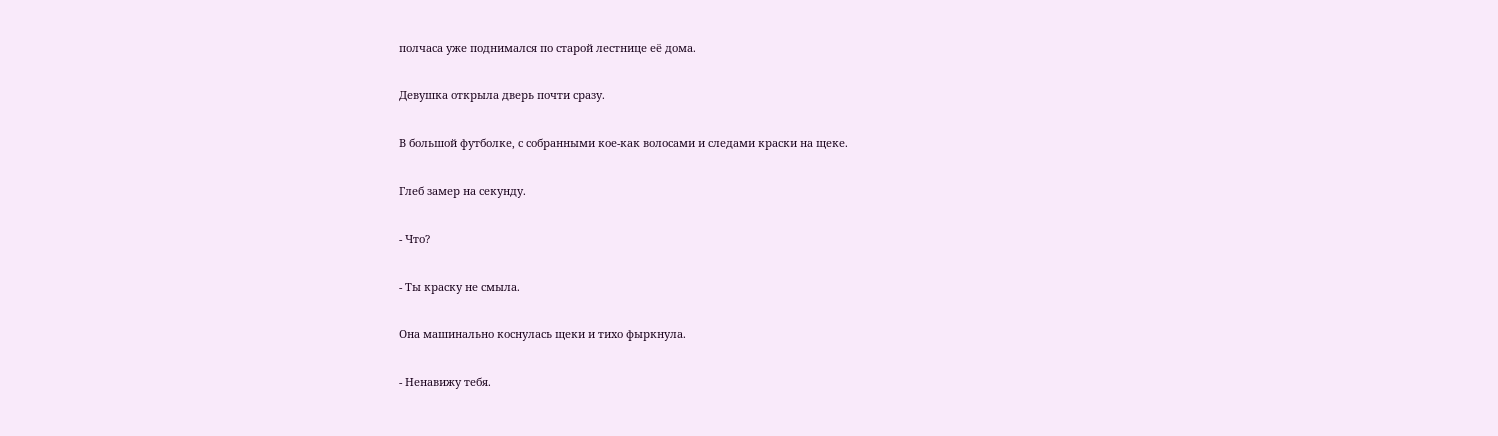полчаса уже поднимался по старой лестнице её дома.

Девушка открыла дверь почти сразу.

В большой футболке, с собранными кое-как волосами и следами краски на щеке.

Глеб замер на секунду.

- Что?

- Ты краску не смыла.

Она машинально коснулась щеки и тихо фыркнула.

- Ненавижу тебя.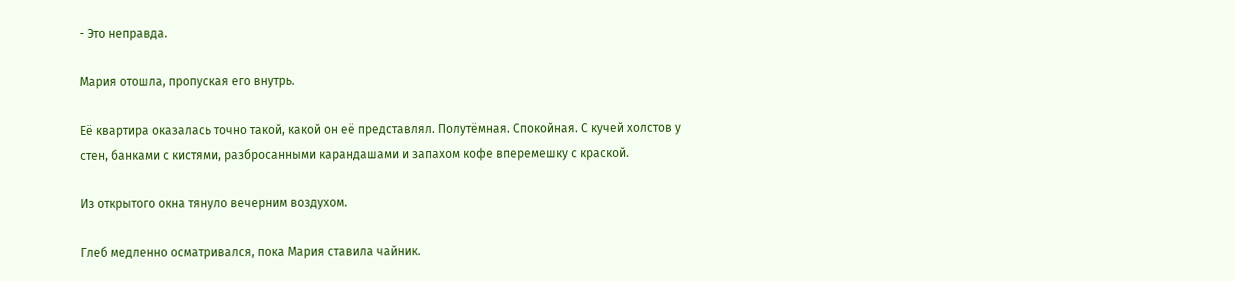- Это неправда.

Мария отошла, пропуская его внутрь.

Её квартира оказалась точно такой, какой он её представлял. Полутёмная. Спокойная. С кучей холстов у стен, банками с кистями, разбросанными карандашами и запахом кофе вперемешку с краской.

Из открытого окна тянуло вечерним воздухом.

Глеб медленно осматривался, пока Мария ставила чайник.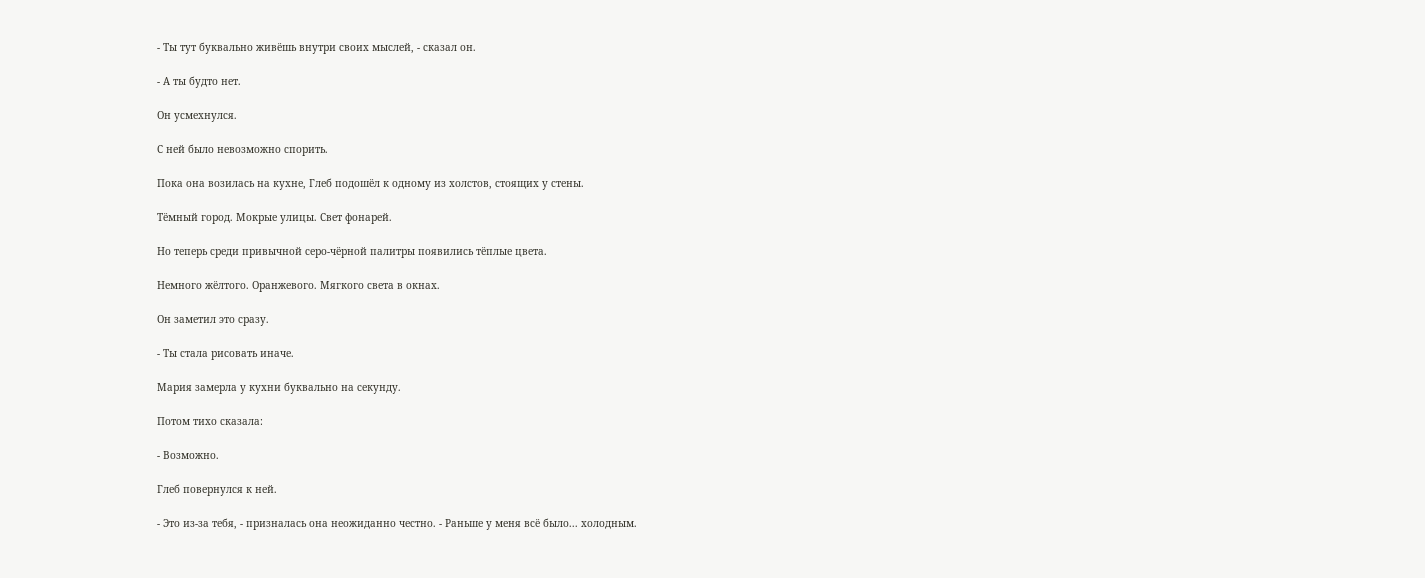- Ты тут буквально живёшь внутри своих мыслей, - сказал он.

- А ты будто нет.

Он усмехнулся.

С ней было невозможно спорить.

Пока она возилась на кухне, Глеб подошёл к одному из холстов, стоящих у стены.

Тёмный город. Мокрые улицы. Свет фонарей.

Но теперь среди привычной серо-чёрной палитры появились тёплые цвета.

Немного жёлтого. Оранжевого. Мягкого света в окнах.

Он заметил это сразу.

- Ты стала рисовать иначе.

Мария замерла у кухни буквально на секунду.

Потом тихо сказала:

- Возможно.

Глеб повернулся к ней.

- Это из-за тебя, - призналась она неожиданно честно. - Раньше у меня всё было... холодным.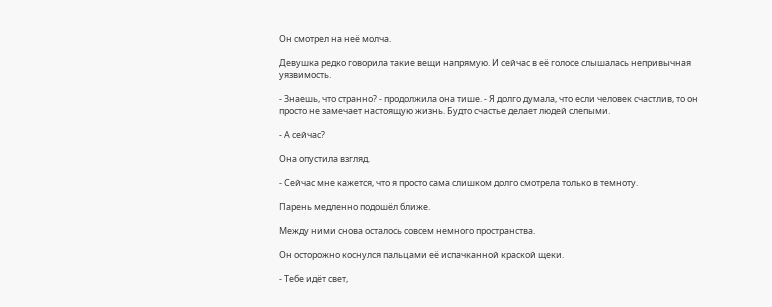Он смотрел на неё молча.

Девушка редко говорила такие вещи напрямую. И сейчас в её голосе слышалась непривычная уязвимость.

- Знаешь, что странно? - продолжила она тише. - Я долго думала, что если человек счастлив, то он просто не замечает настоящую жизнь. Будто счастье делает людей слепыми.

- А сейчас?

Она опустила взгляд.

- Сейчас мне кажется, что я просто сама слишком долго смотрела только в темноту.

Парень медленно подошёл ближе.

Между ними снова осталось совсем немного пространства.

Он осторожно коснулся пальцами её испачканной краской щеки.

- Тебе идёт свет,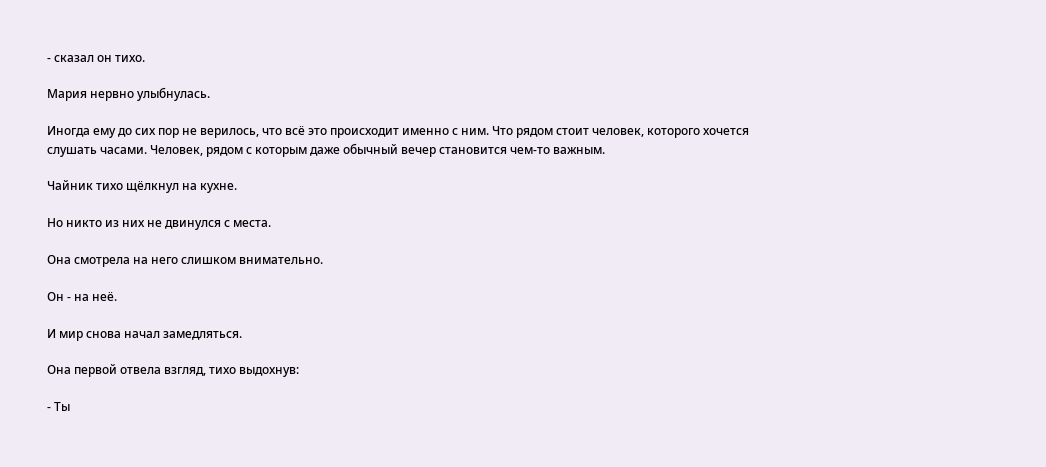- сказал он тихо.

Мария нервно улыбнулась.

Иногда ему до сих пор не верилось, что всё это происходит именно с ним. Что рядом стоит человек, которого хочется слушать часами. Человек, рядом с которым даже обычный вечер становится чем-то важным.

Чайник тихо щёлкнул на кухне.

Но никто из них не двинулся с места.

Она смотрела на него слишком внимательно.

Он - на неё.

И мир снова начал замедляться.

Она первой отвела взгляд, тихо выдохнув:

- Ты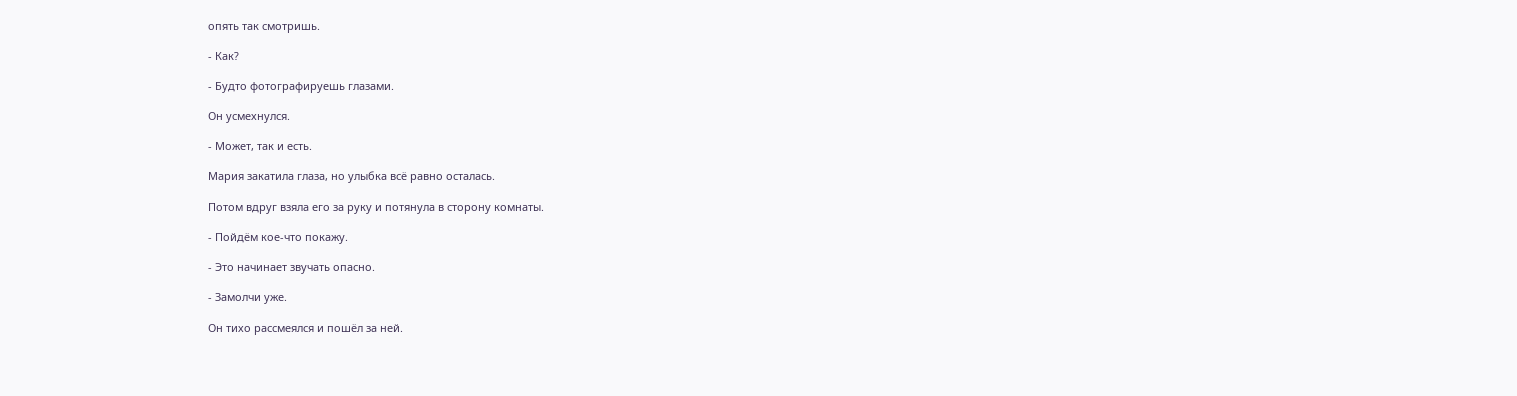опять так смотришь.

- Как?

- Будто фотографируешь глазами.

Он усмехнулся.

- Может, так и есть.

Мария закатила глаза, но улыбка всё равно осталась.

Потом вдруг взяла его за руку и потянула в сторону комнаты.

- Пойдём кое-что покажу.

- Это начинает звучать опасно.

- Замолчи уже.

Он тихо рассмеялся и пошёл за ней.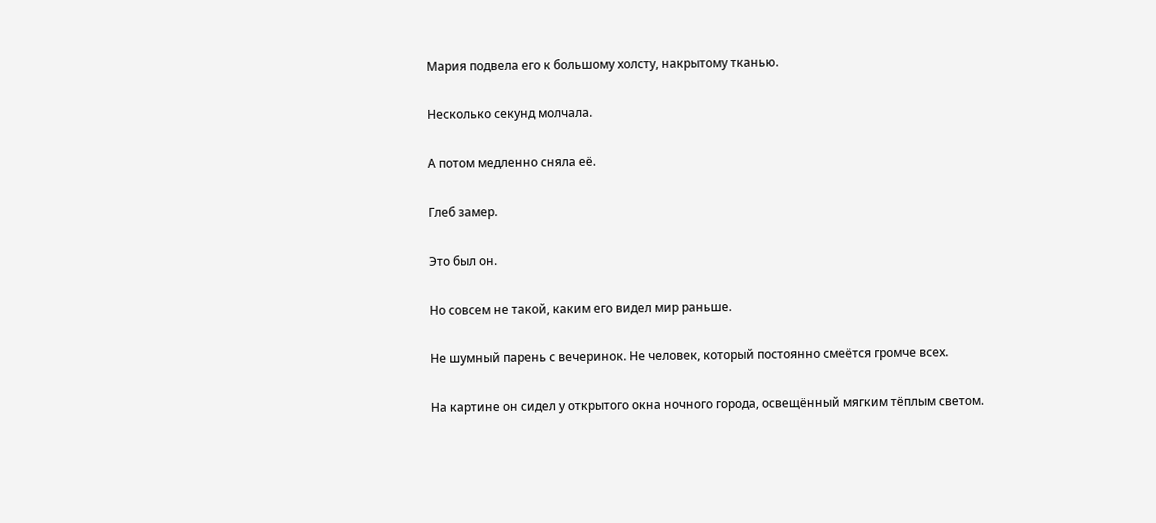Мария подвела его к большому холсту, накрытому тканью.

Несколько секунд молчала.

А потом медленно сняла её.

Глеб замер.

Это был он.

Но совсем не такой, каким его видел мир раньше.

Не шумный парень с вечеринок. Не человек, который постоянно смеётся громче всех.

На картине он сидел у открытого окна ночного города, освещённый мягким тёплым светом.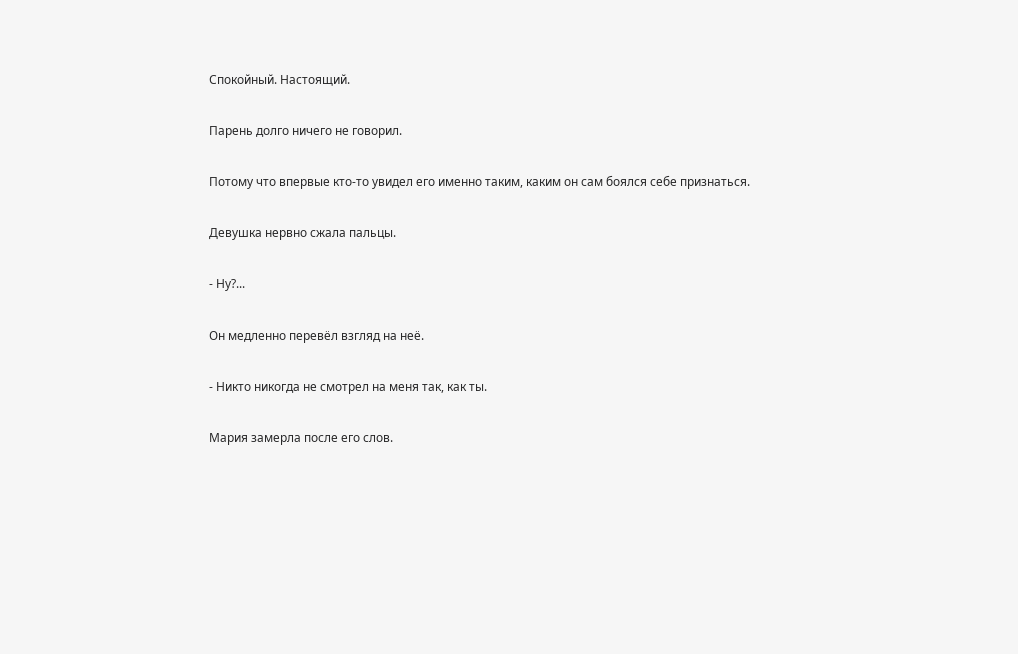Спокойный. Настоящий.

Парень долго ничего не говорил.

Потому что впервые кто-то увидел его именно таким, каким он сам боялся себе признаться.

Девушка нервно сжала пальцы.

- Ну?...

Он медленно перевёл взгляд на неё.

- Никто никогда не смотрел на меня так, как ты.

Мария замерла после его слов.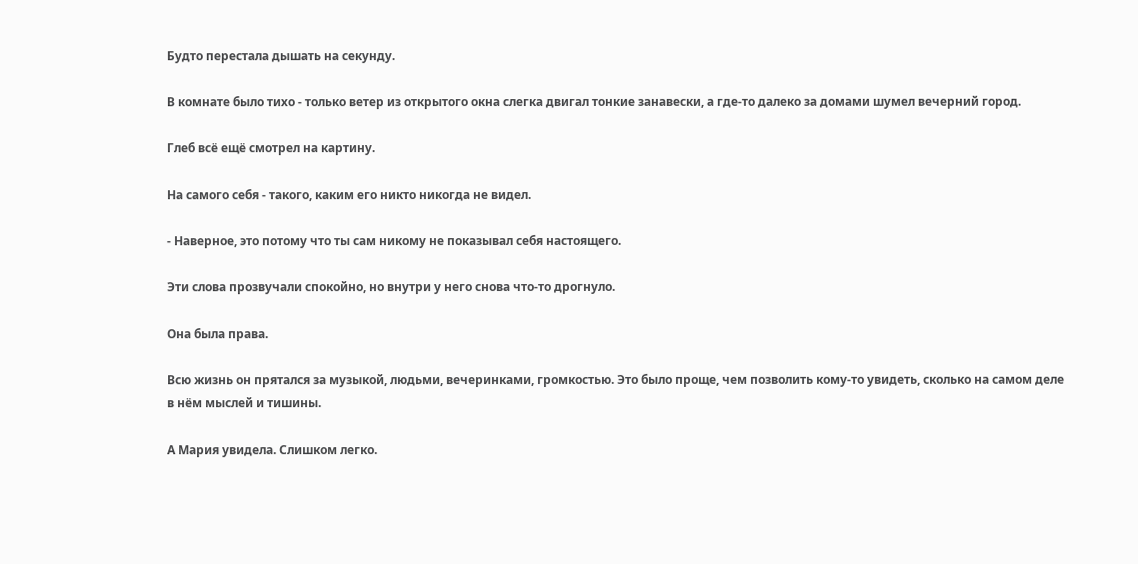Будто перестала дышать на секунду.

В комнате было тихо - только ветер из открытого окна слегка двигал тонкие занавески, а где-то далеко за домами шумел вечерний город.

Глеб всё ещё смотрел на картину.

На самого себя - такого, каким его никто никогда не видел.

- Наверное, это потому что ты сам никому не показывал себя настоящего.

Эти слова прозвучали спокойно, но внутри у него снова что-то дрогнуло.

Она была права.

Всю жизнь он прятался за музыкой, людьми, вечеринками, громкостью. Это было проще, чем позволить кому-то увидеть, сколько на самом деле в нём мыслей и тишины.

А Мария увидела. Слишком легко.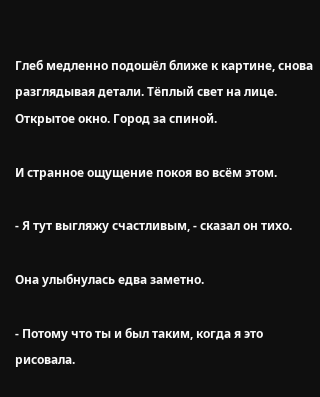Глеб медленно подошёл ближе к картине, снова разглядывая детали. Тёплый свет на лице. Открытое окно. Город за спиной.

И странное ощущение покоя во всём этом.

- Я тут выгляжу счастливым, - сказал он тихо.

Она улыбнулась едва заметно.

- Потому что ты и был таким, когда я это рисовала.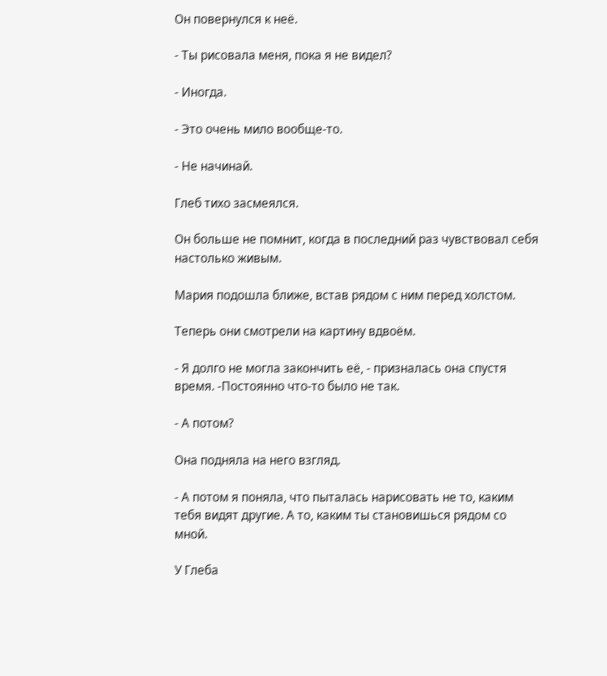Он повернулся к неё.

- Ты рисовала меня, пока я не видел?

- Иногда.

- Это очень мило вообще-то.

- Не начинай.

Глеб тихо засмеялся.

Он больше не помнит, когда в последний раз чувствовал себя настолько живым.

Мария подошла ближе, встав рядом с ним перед холстом.

Теперь они смотрели на картину вдвоём.

- Я долго не могла закончить её, - призналась она спустя время. -Постоянно что-то было не так.

- А потом?

Она подняла на него взгляд.

- А потом я поняла, что пыталась нарисовать не то, каким тебя видят другие. А то, каким ты становишься рядом со мной.

У Глеба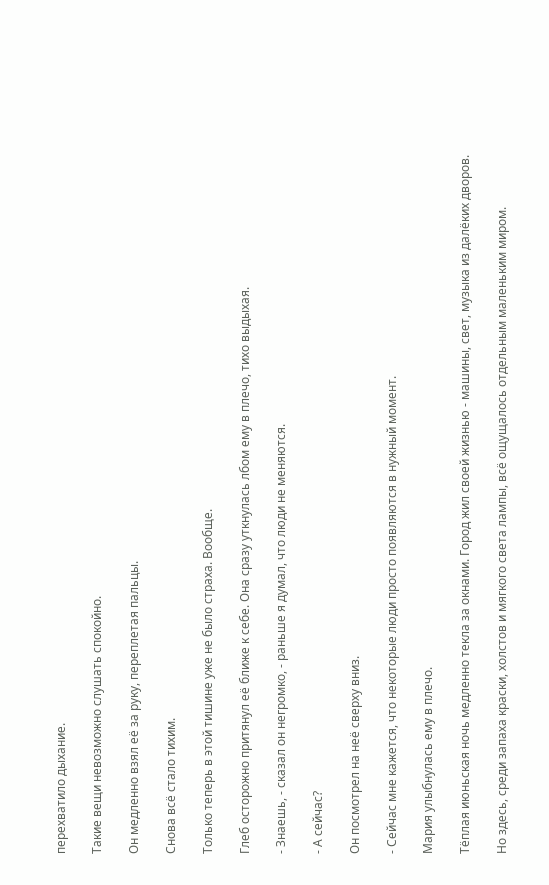перехватило дыхание.

Такие вещи невозможно слушать спокойно.

Он медленно взял её за руку, переплетая пальцы.

Снова всё стало тихим.

Только теперь в этой тишине уже не было страха. Вообще.

Глеб осторожно притянул её ближе к себе. Она сразу уткнулась лбом ему в плечо, тихо выдыхая.

- Знаешь, - сказал он негромко, - раньше я думал, что люди не меняются.

- А сейчас?

Он посмотрел на неё сверху вниз.

- Сейчас мне кажется, что некоторые люди просто появляются в нужный момент.

Мария улыбнулась ему в плечо.

Тёплая июньская ночь медленно текла за окнами. Город жил своей жизнью - машины, свет, музыка из далёких дворов.

Но здесь, среди запаха краски, холстов и мягкого света лампы, всё ощущалось отдельным маленьким миром.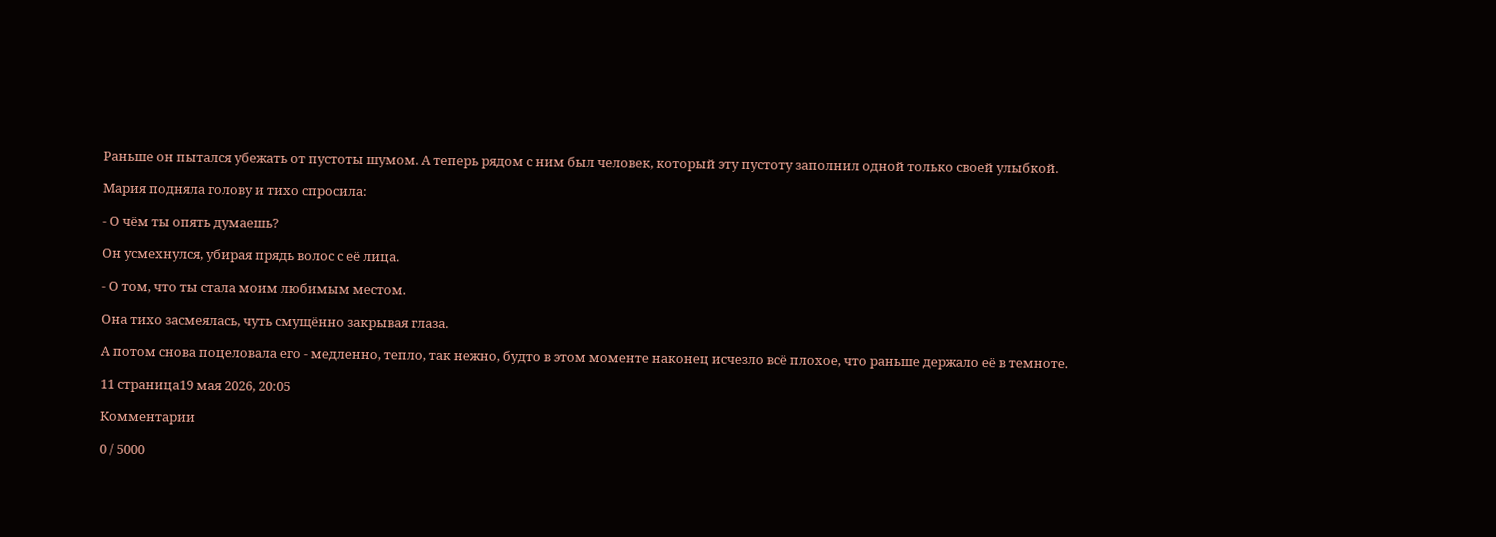Раньше он пытался убежать от пустоты шумом. А теперь рядом с ним был человек, который эту пустоту заполнил одной только своей улыбкой.

Мария подняла голову и тихо спросила:

- О чём ты опять думаешь?

Он усмехнулся, убирая прядь волос с её лица.

- О том, что ты стала моим любимым местом.

Она тихо засмеялась, чуть смущённо закрывая глаза.

А потом снова поцеловала его - медленно, тепло, так нежно, будто в этом моменте наконец исчезло всё плохое, что раньше держало её в темноте.

11 страница19 мая 2026, 20:05

Комментарии

0 / 5000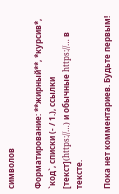символов

Форматирование: **жирный**, *курсив*, `код`, списки (- / 1.), ссылки [текст](https://…) и обычные https://… в тексте.

Пока нет комментариев. Будьте первым!